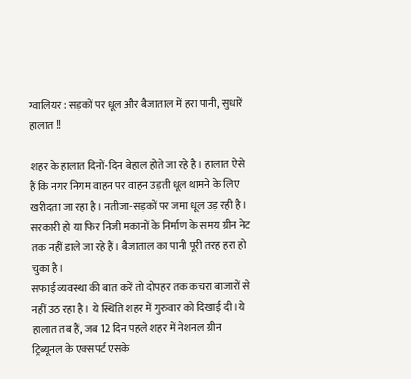ग्वालियर : सड़कों पर धूल और बैजाताल में हरा पानी, सुधारें हालात !!

शहर के हालात दिनों-दिन बेहाल होते जा रहे है। हालात ऐसे हैं कि नगर निगम वाहन पर वाहन उड़ती धूल थामने के लिए खरीदता जा रहा है। नतीजा-सड़कों पर जमा धूल उड़ रही है। सरकारी हो या फिर निजी मकानों के निर्माण के समय ग्रीन नेट तक नहीं डाले जा रहे हैं। बैजाताल का पानी पूरी तरह हरा हो चुका है।
सफाई व्यवस्था की बात करें तो दोपहर तक कचरा बाजारों से नहीं उठ रहा है। ये स्थिति शहर में गुरुवार को दिखाई दी।ये हालात तब हैं, जब 12 दिन पहले शहर में नेशनल ग्रीन ट्रिब्यूनल के एक्सपर्ट एसके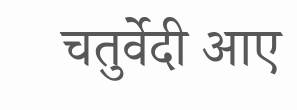चतुर्वेदी आए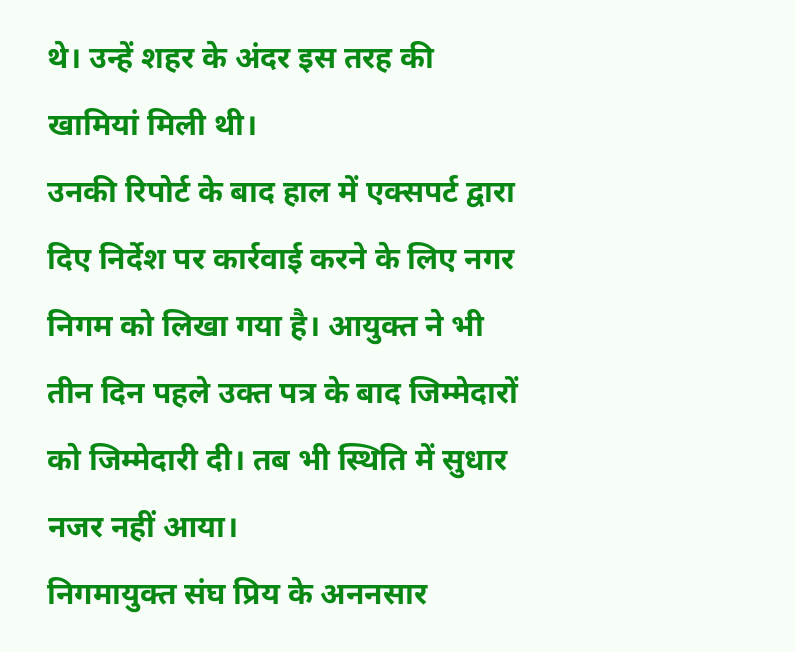थे। उन्हें शहर के अंदर इस तरह की खामियां मिली थी।
उनकी रिपोर्ट के बाद हाल में एक्सपर्ट द्वारा दिए निर्देश पर कार्रवाई करने के लिए नगर निगम को लिखा गया है। आयुक्त ने भी तीन दिन पहले उक्त पत्र के बाद जिम्मेदारों को जिम्मेदारी दी। तब भी स्थिति में सुधार नजर नहीं आया।
निगमायुक्त संघ प्रिय के अननसार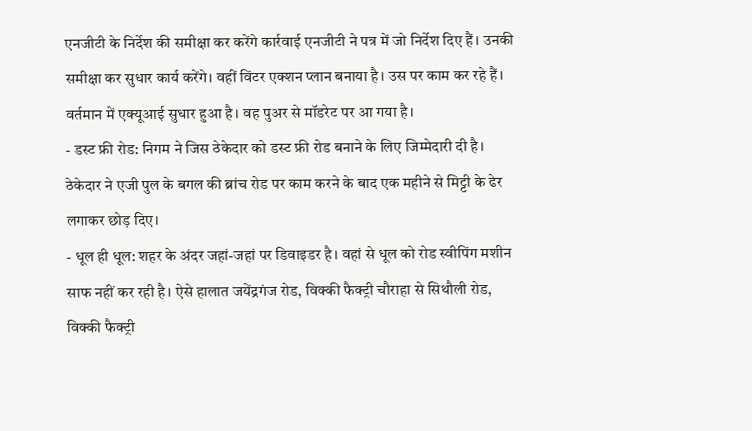एनजीटी के निर्देश की समीक्षा कर करेंगे कार्रवाई एनजीटी ने पत्र में जो निर्देश दिए हैं। उनकी समीक्षा कर सुधार कार्य करेंगे। वहीं विंटर एक्शन प्लान बनाया है। उस पर काम कर रहे हैं। वर्तमान में एक्यूआई सुधार हुआ है। वह पुअर से मॉडरेट पर आ गया है।
- डस्ट फ्री रोड: निगम ने जिस ठेकेदार को डस्ट फ्री रोड बनाने के लिए जिम्मेदारी दी है। ठेकेदार ने एजी पुल के बगल की ब्रांच रोड पर काम करने के बाद एक महीने से मिट्टी के ढेर लगाकर छोड़ दिए।
- धूल ही धूल: शहर के अंदर जहां-जहां पर डिवाइडर है। वहां से धूल को रोड स्वीपिंग मशीन साफ नहीं कर रही है। ऐसे हालात जयेंद्रगंज रोड, विक्की फैक्ट्री चौराहा से सिथौली रोड, विक्की फैक्ट्री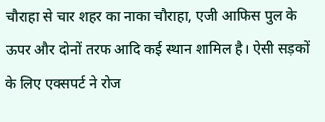चौराहा से चार शहर का नाका चौराहा, एजी आफिस पुल के ऊपर और दोनों तरफ आदि कई स्थान शामिल है। ऐसी सड़कों के लिए एक्सपर्ट ने रोज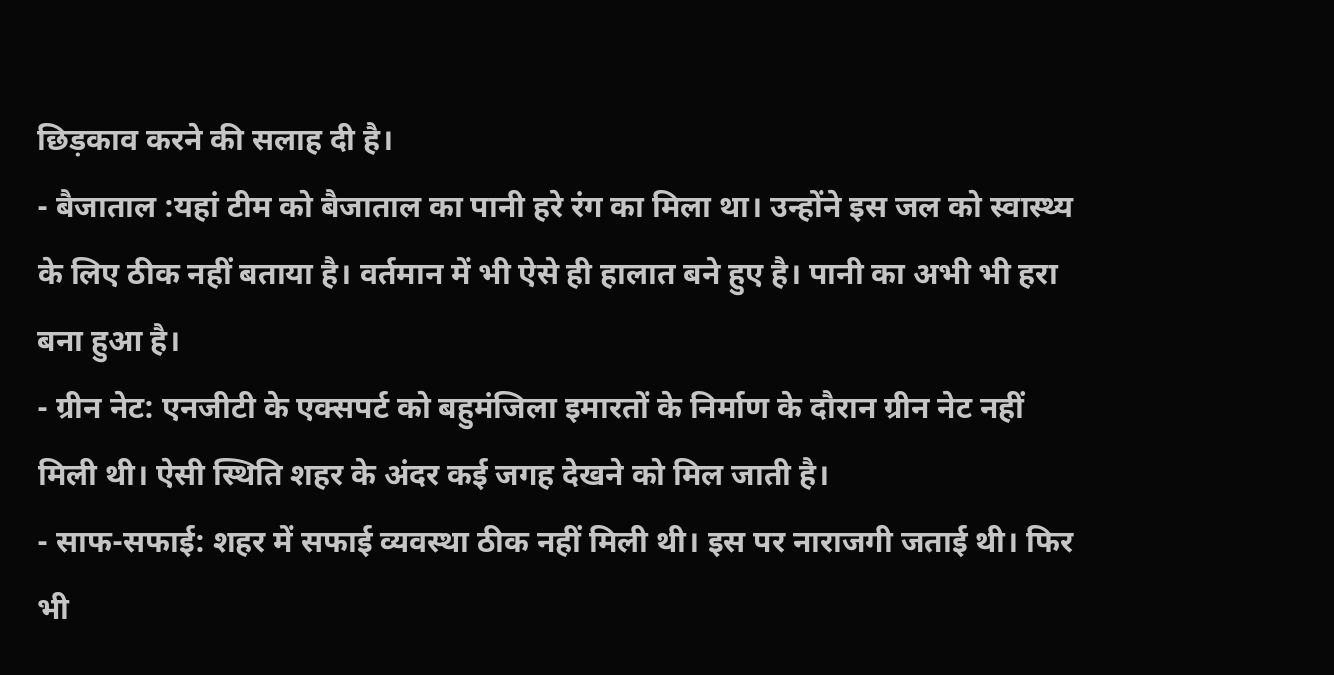छिड़काव करने की सलाह दी है।
- बैजाताल :यहां टीम को बैजाताल का पानी हरे रंग का मिला था। उन्होंने इस जल को स्वास्थ्य के लिए ठीक नहीं बताया है। वर्तमान में भी ऐसे ही हालात बने हुए है। पानी का अभी भी हरा बना हुआ है।
- ग्रीन नेट: एनजीटी के एक्सपर्ट को बहुमंजिला इमारतों के निर्माण के दौरान ग्रीन नेट नहीं मिली थी। ऐसी स्थिति शहर के अंदर कई जगह देखने को मिल जाती है।
- साफ-सफाई: शहर में सफाई व्यवस्था ठीक नहीं मिली थी। इस पर नाराजगी जताई थी। फिर भी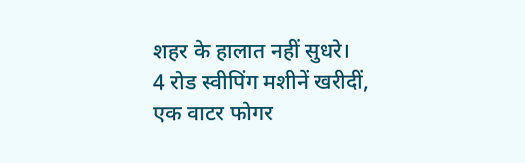शहर के हालात नहीं सुधरे।
4 रोड स्वीपिंग मशीनें खरीदीं, एक वाटर फोगर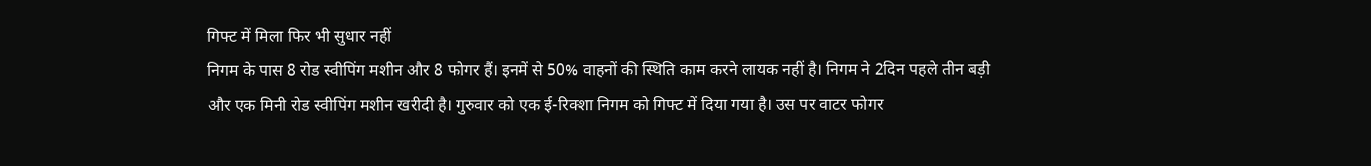गिफ्ट में मिला फिर भी सुधार नहीं
निगम के पास 8 रोड स्वीपिंग मशीन और 8 फोगर हैं। इनमें से 50% वाहनों की स्थिति काम करने लायक नहीं है। निगम ने 2दिन पहले तीन बड़ी और एक मिनी रोड स्वीपिंग मशीन खरीदी है। गुरुवार को एक ई-रिक्शा निगम को गिफ्ट में दिया गया है। उस पर वाटर फोगर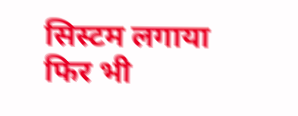सिस्टम लगाया फिर भी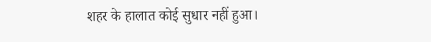शहर के हालात कोई सुधार नहीं हुआ।